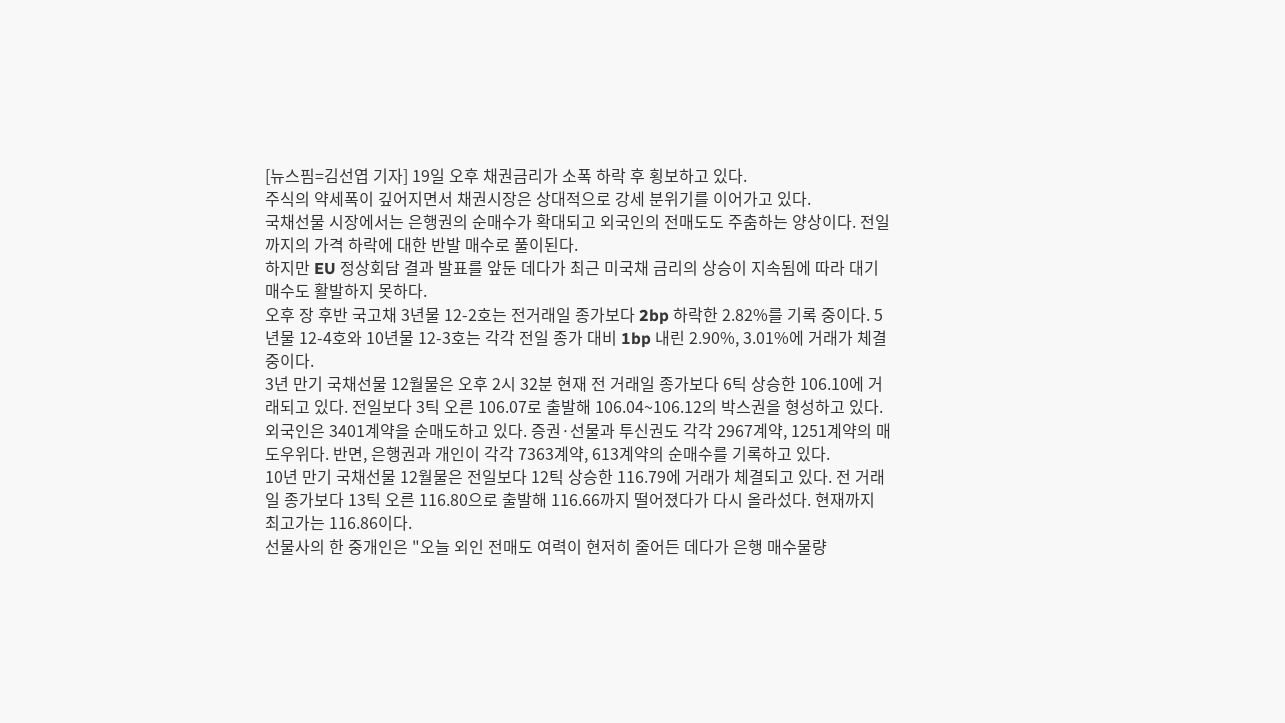[뉴스핌=김선엽 기자] 19일 오후 채권금리가 소폭 하락 후 횡보하고 있다.
주식의 약세폭이 깊어지면서 채권시장은 상대적으로 강세 분위기를 이어가고 있다.
국채선물 시장에서는 은행권의 순매수가 확대되고 외국인의 전매도도 주춤하는 양상이다. 전일까지의 가격 하락에 대한 반발 매수로 풀이된다.
하지만 EU 정상회담 결과 발표를 앞둔 데다가 최근 미국채 금리의 상승이 지속됨에 따라 대기매수도 활발하지 못하다.
오후 장 후반 국고채 3년물 12-2호는 전거래일 종가보다 2bp 하락한 2.82%를 기록 중이다. 5년물 12-4호와 10년물 12-3호는 각각 전일 종가 대비 1bp 내린 2.90%, 3.01%에 거래가 체결 중이다.
3년 만기 국채선물 12월물은 오후 2시 32분 현재 전 거래일 종가보다 6틱 상승한 106.10에 거래되고 있다. 전일보다 3틱 오른 106.07로 출발해 106.04~106.12의 박스권을 형성하고 있다.
외국인은 3401계약을 순매도하고 있다. 증권·선물과 투신권도 각각 2967계약, 1251계약의 매도우위다. 반면, 은행권과 개인이 각각 7363계약, 613계약의 순매수를 기록하고 있다.
10년 만기 국채선물 12월물은 전일보다 12틱 상승한 116.79에 거래가 체결되고 있다. 전 거래일 종가보다 13틱 오른 116.80으로 출발해 116.66까지 떨어졌다가 다시 올라섰다. 현재까지 최고가는 116.86이다.
선물사의 한 중개인은 "오늘 외인 전매도 여력이 현저히 줄어든 데다가 은행 매수물량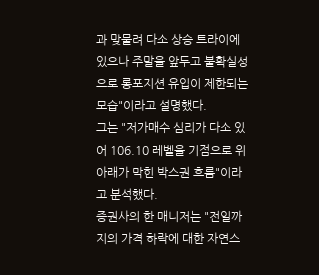과 맞물려 다소 상승 트라이에 있으나 주말을 앞두고 불확실성으로 롱포지션 유입이 제한되는 모습"이라고 설명했다.
그는 "저가매수 심리가 다소 있어 106.10 레벨을 기점으로 위아래가 막힌 박스권 흐름"이라고 분석했다.
증권사의 한 매니저는 "전일까지의 가격 하락에 대한 자연스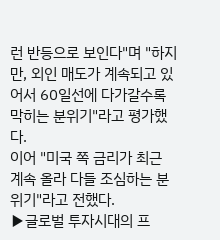런 반등으로 보인다"며 "하지만, 외인 매도가 계속되고 있어서 60일선에 다가갈수록 막히는 분위기"라고 평가했다.
이어 "미국 쪽 금리가 최근 계속 올라 다들 조심하는 분위기"라고 전했다.
▶글로벌 투자시대의 프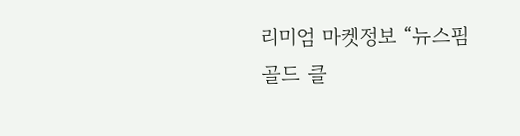리미엄 마켓정보 “뉴스핌 골드 클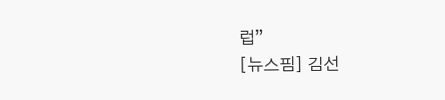럽”
[뉴스핌] 김선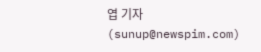엽 기자 (sunup@newspim.com)